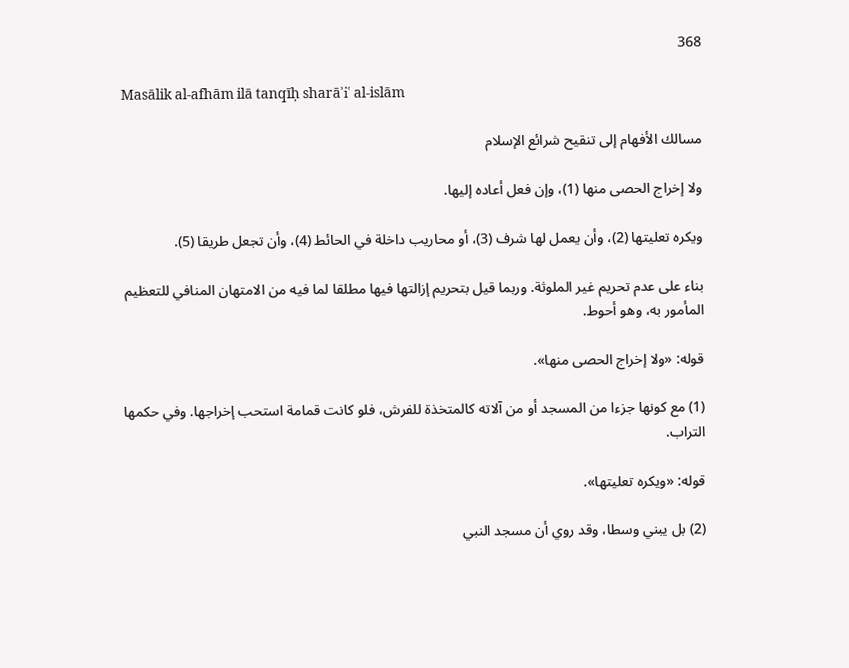368

Masālik al-afhām ilā tanqīḥ sharāʾiʿ al-islām

مسالك الأفهام إلى تنقيح شرائع الإسلام

ولا إخراج الحصى منها (1)، وإن فعل أعاده إليها.

ويكره تعليتها (2)، وأن يعمل لها شرف (3)، أو محاريب داخلة في الحائط (4)، وأن تجعل طريقا (5).

بناء على عدم تحريم غير الملوثة. وربما قيل بتحريم إزالتها فيها مطلقا لما فيه من الامتهان المنافي للتعظيم المأمور به، وهو أحوط.

قوله: «ولا إخراج الحصى منها».

(1) مع كونها جزءا من المسجد أو من آلاته كالمتخذة للفرش، فلو كانت قمامة استحب إخراجها. وفي حكمها التراب.

قوله: «ويكره تعليتها».

(2) بل يبني وسطا، وقد روي أن مسجد النبي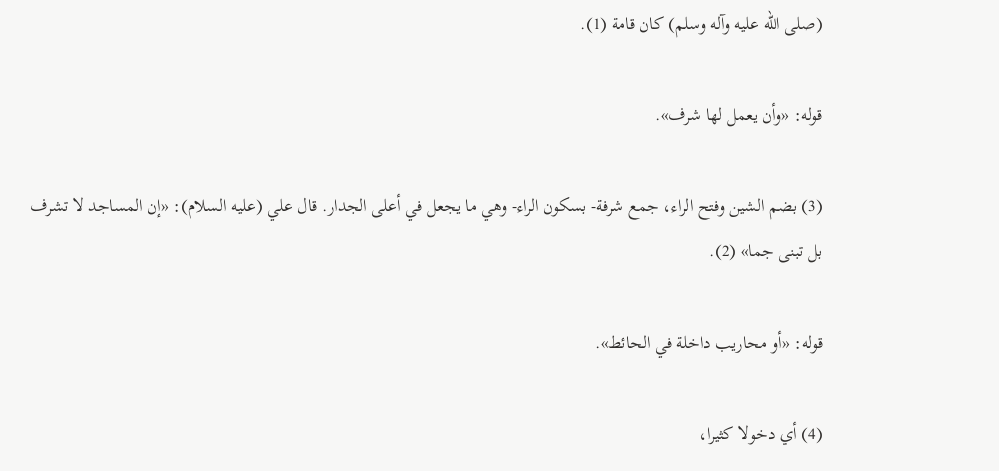(صلى الله عليه وآله وسلم) كان قامة (1).

قوله: «وأن يعمل لها شرف».

(3) بضم الشين وفتح الراء، جمع شرفة- بسكون الراء- وهي ما يجعل في أعلى الجدار. قال علي (عليه السلام): «إن المساجد لا تشرف بل تبنى جما» (2).

قوله: «أو محاريب داخلة في الحائط».

(4) أي دخولا كثيرا،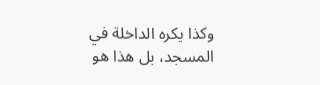وكذا يكره الداخلة في المسجد، بل هذا هو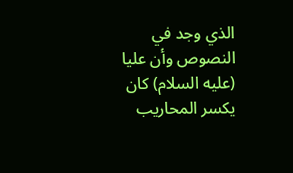الذي وجد في النصوص وأن عليا (عليه السلام) كان يكسر المحاريب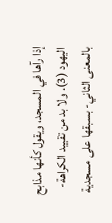إذا رآها في المسجد، ويقول كأنها مذابح اليهود (3). ولا بد من تقييد الكراهة- بالمعنى الثاني- بسبقها على مسجدية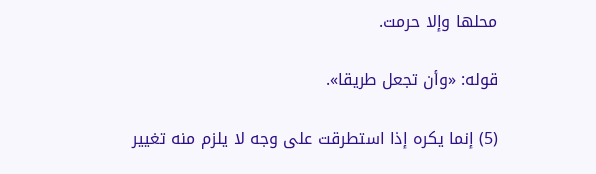محلها وإلا حرمت.

قوله: «وأن تجعل طريقا».

(5) إنما يكره إذا استطرقت على وجه لا يلزم منه تغيير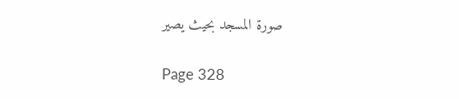صورة المسجد بحيث يصير

Page 328